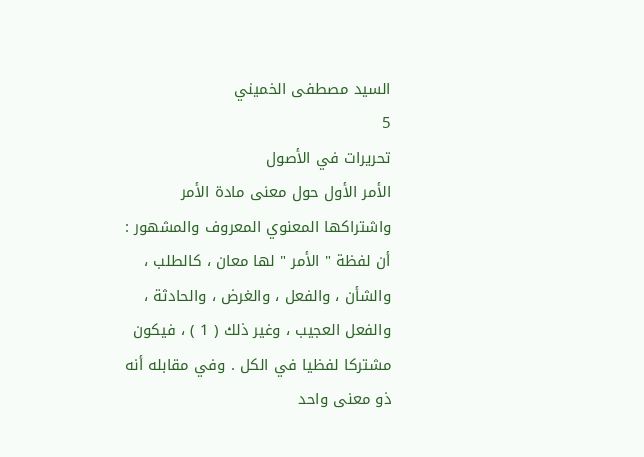السيد مصطفى الخميني
5
تحريرات في الأصول
الأمر الأول حول معنى مادة الأمر واشتراكها المعنوي المعروف والمشهور : أن لفظة " الأمر " لها معان ، كالطلب ، والشأن ، والفعل ، والغرض ، والحادثة ، والفعل العجيب ، وغير ذلك ( 1 ) ، فيكون مشتركا لفظيا في الكل . وفي مقابله أنه ذو معنى واحد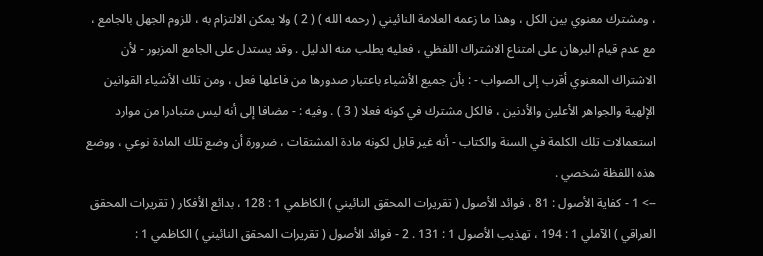، ومشترك معنوي بين الكل ، وهذا ما زعمه العلامة النائيني ( رحمه الله ) ( 2 ) ولا يمكن الالتزام به ، للزوم الجهل بالجامع ، مع عدم قيام البرهان على امتناع الاشتراك اللفظي ، فعليه يطلب منه الدليل . وقد يستدل على الجامع المزبور - لأن الاشتراك المعنوي أقرب إلى الصواب - : بأن جميع الأشياء باعتبار صدورها من فاعلها فعل ، ومن تلك الأشياء القوانين الإلهية والجواهر الأعلين والأدنين ، فالكل مشترك في كونه فعلا ( 3 ) . وفيه : - مضافا إلى أنه ليس متبادرا من موارد استعمالات تلك الكلمة في السنة والكتاب - أنه غير قابل لكونه مادة المشتقات ، ضرورة أن وضع تلك المادة نوعي ، ووضع هذه اللفظة شخصي .
--> 1 - كفاية الأصول : 81 ، فوائد الأصول ( تقريرات المحقق النائيني ) الكاظمي 1 : 128 ، بدائع الأفكار ( تقريرات المحقق العراقي ) الآملي 1 : 194 ، تهذيب الأصول 1 : 131 . 2 - فوائد الأصول ( تقريرات المحقق النائيني ) الكاظمي 1 :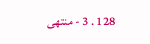128 . 3 - منتهى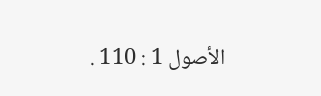الأصول 1 : 110 .